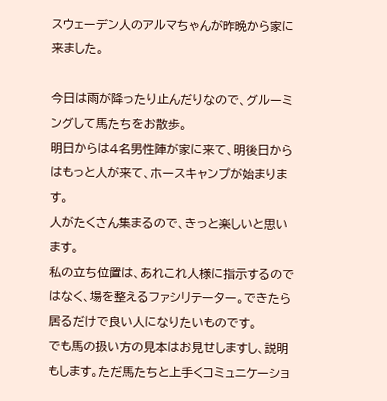スウェーデン人のアルマちゃんが昨晩から家に来ました。

今日は雨が降ったり止んだりなので、グルーミングして馬たちをお散歩。
明日からは4名男性陣が家に来て、明後日からはもっと人が来て、ホースキャンプが始まります。
人がたくさん集まるので、きっと楽しいと思います。
私の立ち位置は、あれこれ人様に指示するのではなく、場を整えるファシリテーター。できたら居るだけで良い人になりたいものです。
でも馬の扱い方の見本はお見せしますし、説明もします。ただ馬たちと上手くコミュニケーショ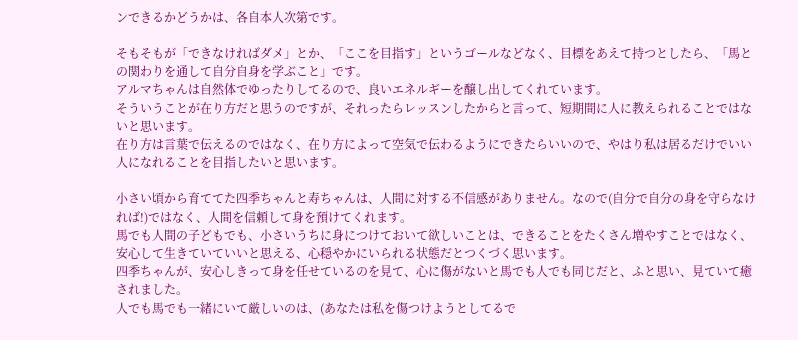ンできるかどうかは、各自本人次第です。

そもそもが「できなければダメ」とか、「ここを目指す」というゴールなどなく、目標をあえて持つとしたら、「馬との関わりを通して自分自身を学ぶこと」です。
アルマちゃんは自然体でゆったりしてるので、良いエネルギーを醸し出してくれています。
そういうことが在り方だと思うのですが、それったらレッスンしたからと言って、短期間に人に教えられることではないと思います。
在り方は言葉で伝えるのではなく、在り方によって空気で伝わるようにできたらいいので、やはり私は居るだけでいい人になれることを目指したいと思います。

小さい頃から育ててた四季ちゃんと寿ちゃんは、人間に対する不信感がありません。なので(自分で自分の身を守らなければ!)ではなく、人間を信頼して身を預けてくれます。
馬でも人間の子どもでも、小さいうちに身につけておいて欲しいことは、できることをたくさん増やすことではなく、安心して生きていていいと思える、心穏やかにいられる状態だとつくづく思います。
四季ちゃんが、安心しきって身を任せているのを見て、心に傷がないと馬でも人でも同じだと、ふと思い、見ていて癒されました。
人でも馬でも一緒にいて厳しいのは、(あなたは私を傷つけようとしてるで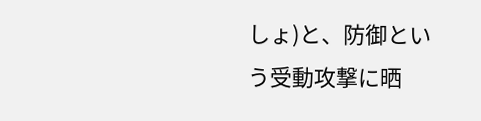しょ)と、防御という受動攻撃に晒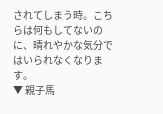されてしまう時。こちらは何もしてないのに、晴れやかな気分ではいられなくなります。
▼ 親子馬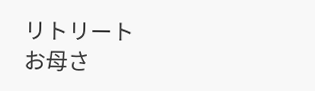リトリート
お母さ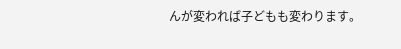んが変われば子どもも変わります。